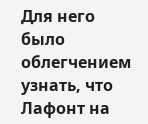Для него было облегчением узнать, что Лафонт на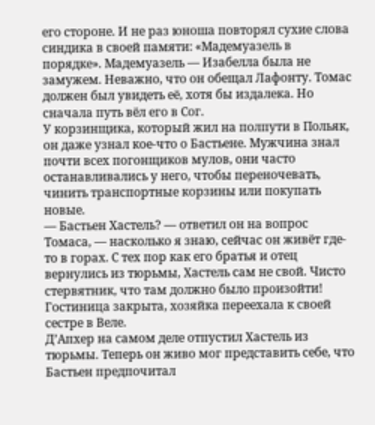его стороне. И не раз юноша повторял сухие слова синдика в своей памяти: «Мадемуазель в порядке». Мадемуазель — Изабелла была не замужем. Неважно, что он обещал Лафонту. Томас должен был увидеть её, хотя бы издалека. Но сначала путь вёл его в Сог.
У корзинщика, который жил на полпути в Польяк, он даже узнал кое-что о Бастьене. Мужчина знал почти всех погонщиков мулов, они часто останавливались у него, чтобы переночевать, чинить транспортные корзины или покупать новые.
— Бастьен Хастель? — ответил он на вопрос Томаса, — насколько я знаю, сейчас он живёт где-то в горах. С тех пор как его братья и отец вернулись из тюрьмы, Хастель сам не свой. Чисто стервятник, что там должно было произойти! Гостиница закрыта, хозяйка переехала к своей сестре в Веле.
Д’Апхер на самом деле отпустил Хастель из тюрьмы. Теперь он живо мог представить себе, что Бастьен предпочитал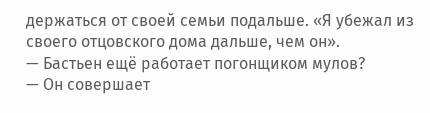держаться от своей семьи подальше. «Я убежал из своего отцовского дома дальше, чем он».
— Бастьен ещё работает погонщиком мулов?
— Он совершает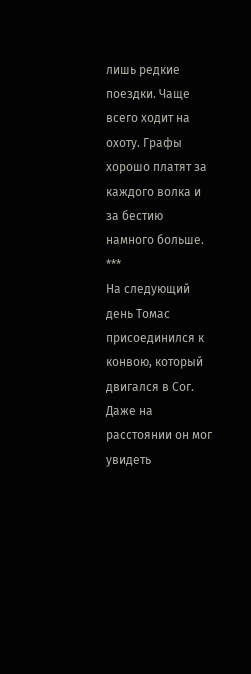лишь редкие поездки. Чаще всего ходит на охоту. Графы хорошо платят за каждого волка и за бестию намного больше.
***
На следующий день Томас присоединился к конвою, который двигался в Сог. Даже на расстоянии он мог увидеть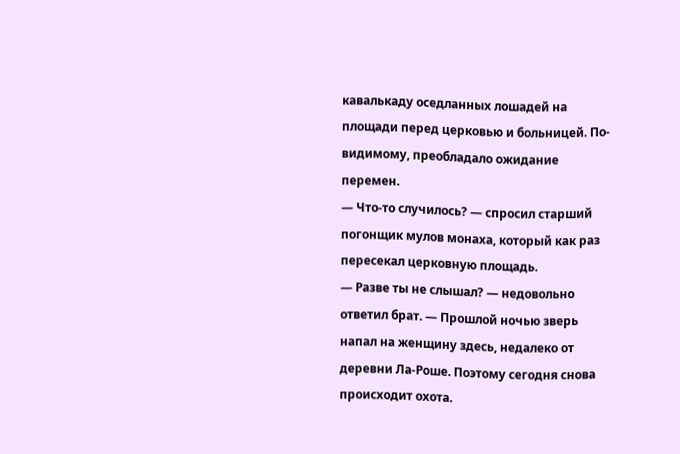кавалькаду оседланных лошадей на площади перед церковью и больницей. По-видимому, преобладало ожидание перемен.
— Что-то случилось? — спросил старший погонщик мулов монаха, который как раз пересекал церковную площадь.
— Разве ты не слышал? — недовольно ответил брат. — Прошлой ночью зверь напал на женщину здесь, недалеко от деревни Ла-Роше. Поэтому сегодня снова происходит охота.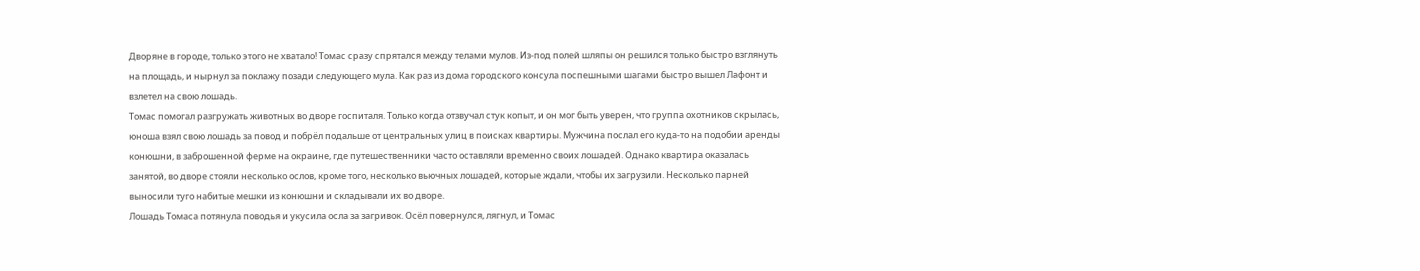Дворяне в городе, только этого не хватало! Томас сразу спрятался между телами мулов. Из-под полей шляпы он решился только быстро взглянуть на площадь, и нырнул за поклажу позади следующего мула. Как раз из дома городского консула поспешными шагами быстро вышел Лафонт и взлетел на свою лошадь.
Томас помогал разгружать животных во дворе госпиталя. Только когда отзвучал стук копыт, и он мог быть уверен, что группа охотников скрылась, юноша взял свою лошадь за повод и побрёл подальше от центральных улиц в поисках квартиры. Мужчина послал его куда-то на подобии аренды конюшни, в заброшенной ферме на окраине, где путешественники часто оставляли временно своих лошадей. Однако квартира оказалась занятой, во дворе стояли несколько ослов, кроме того, несколько вьючных лошадей, которые ждали, чтобы их загрузили. Несколько парней выносили туго набитые мешки из конюшни и складывали их во дворе.
Лошадь Томаса потянула поводья и укусила осла за загривок. Осёл повернулся, лягнул, и Томас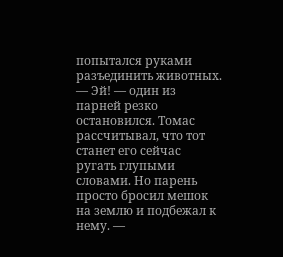попытался руками разъединить животных.
— Эй! — один из парней резко остановился. Томас рассчитывал, что тот станет его сейчас ругать глупыми словами. Но парень просто бросил мешок на землю и подбежал к нему. —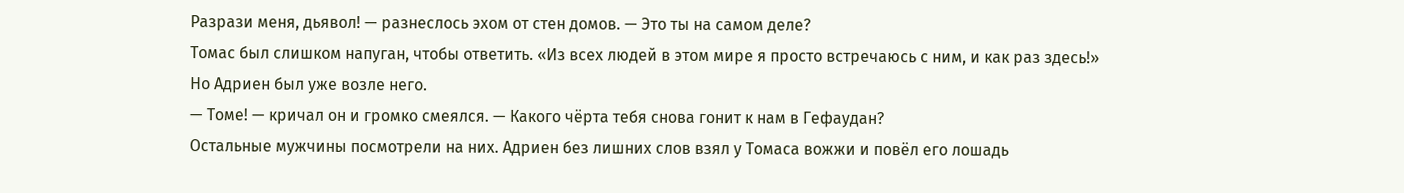Разрази меня, дьявол! — разнеслось эхом от стен домов. — Это ты на самом деле?
Томас был слишком напуган, чтобы ответить. «Из всех людей в этом мире я просто встречаюсь с ним, и как раз здесь!»
Но Адриен был уже возле него.
— Томе! — кричал он и громко смеялся. — Какого чёрта тебя снова гонит к нам в Гефаудан?
Остальные мужчины посмотрели на них. Адриен без лишних слов взял у Томаса вожжи и повёл его лошадь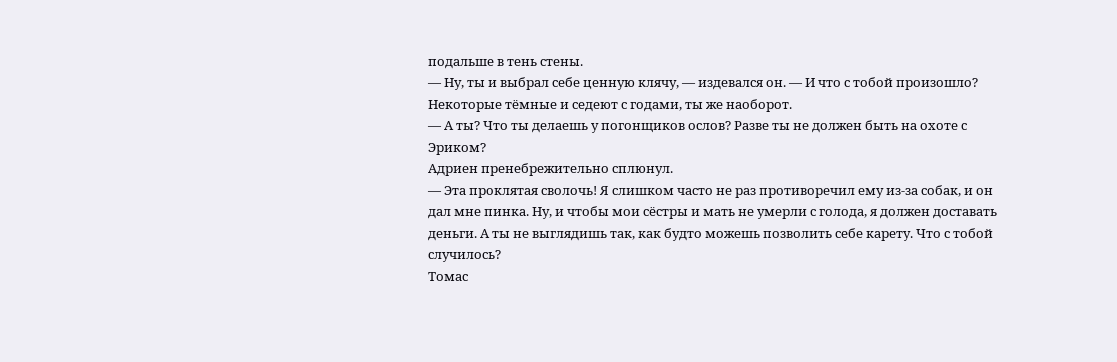подальше в тень стены.
— Ну, ты и выбрал себе ценную клячу, — издевался он. — И что с тобой произошло? Некоторые тёмные и седеют с годами, ты же наоборот.
— А ты? Что ты делаешь у погонщиков ослов? Разве ты не должен быть на охоте с Эриком?
Адриен пренебрежительно сплюнул.
— Эта проклятая сволочь! Я слишком часто не раз противоречил ему из-за собак, и он дал мне пинка. Ну, и чтобы мои сёстры и мать не умерли с голода, я должен доставать деньги. А ты не выглядишь так, как будто можешь позволить себе карету. Что с тобой случилось?
Томас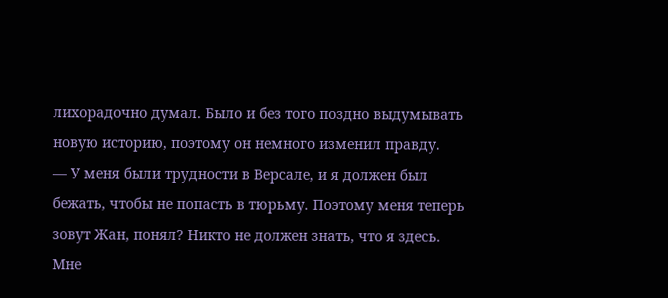лихорадочно думал. Было и без того поздно выдумывать новую историю, поэтому он немного изменил правду.
— У меня были трудности в Версале, и я должен был бежать, чтобы не попасть в тюрьму. Поэтому меня теперь зовут Жан, понял? Никто не должен знать, что я здесь. Мне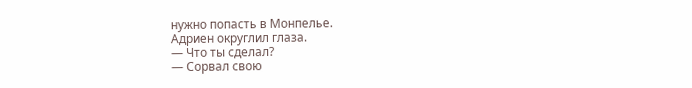нужно попасть в Монпелье.
Адриен округлил глаза.
— Что ты сделал?
— Сорвал свою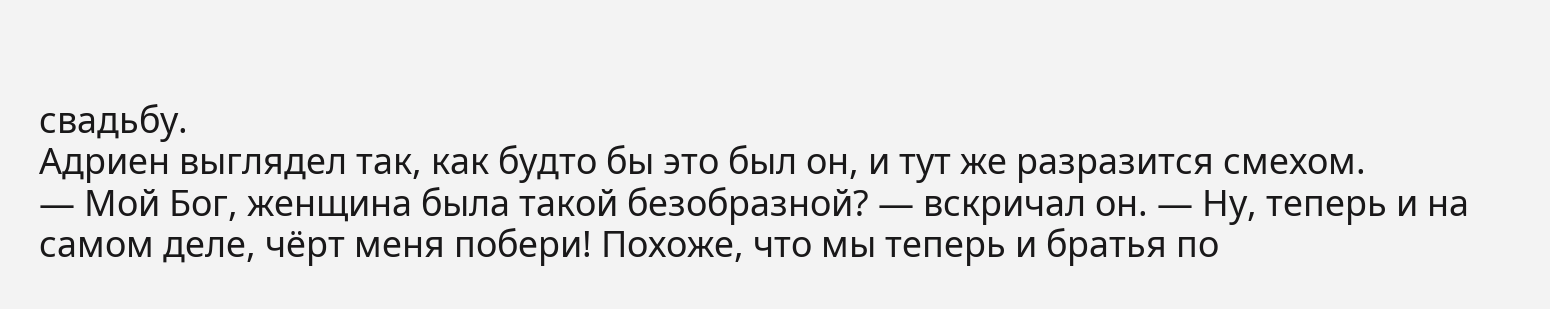свадьбу.
Адриен выглядел так, как будто бы это был он, и тут же разразится смехом.
— Мой Бог, женщина была такой безобразной? — вскричал он. — Ну, теперь и на самом деле, чёрт меня побери! Похоже, что мы теперь и братья по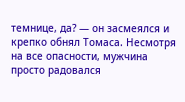темнице, да? — он засмеялся и крепко обнял Томаса. Несмотря на все опасности, мужчина просто радовался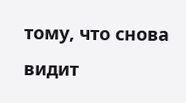тому, что снова видит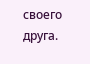своего друга.